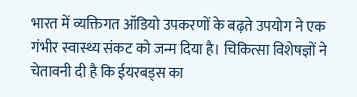भारत में व्यक्तिगत ऑडियो उपकरणों के बढ़ते उपयोग ने एक गंभीर स्वास्थ्य संकट को जन्म दिया है। चिकित्सा विशेषज्ञों ने चेतावनी दी है कि ईयरबड्स का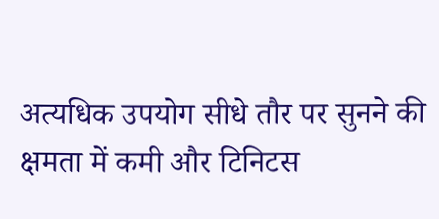अत्यधिक उपयोग सीधे तौर पर सुनने की क्षमता में कमी और टिनिटस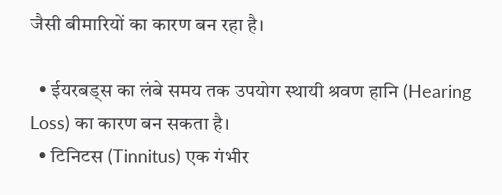जैसी बीमारियों का कारण बन रहा है।

  • ईयरबड्स का लंबे समय तक उपयोग स्थायी श्रवण हानि (Hearing Loss) का कारण बन सकता है।
  • टिनिटस (Tinnitus) एक गंभीर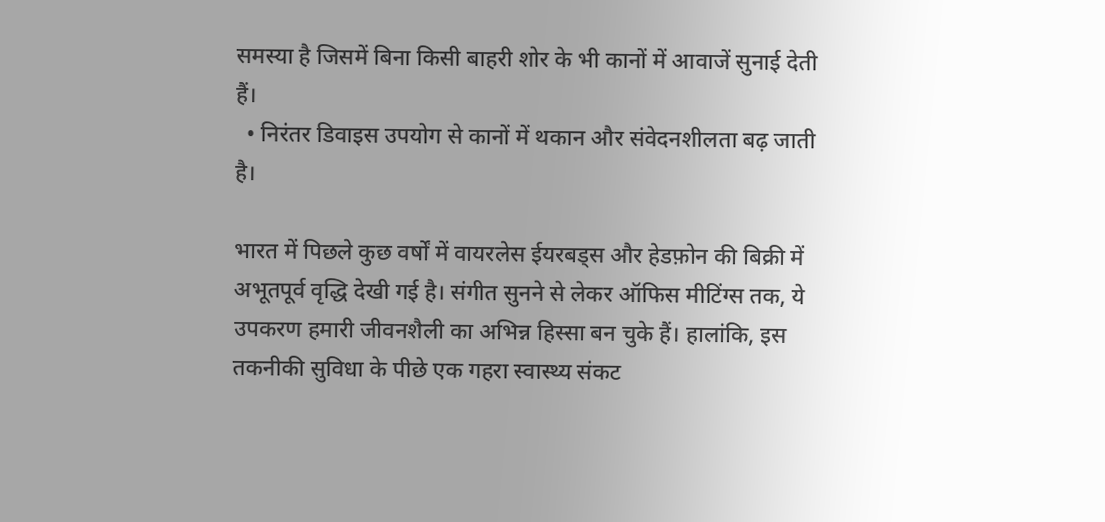समस्या है जिसमें बिना किसी बाहरी शोर के भी कानों में आवाजें सुनाई देती हैं।
  • निरंतर डिवाइस उपयोग से कानों में थकान और संवेदनशीलता बढ़ जाती है।

भारत में पिछले कुछ वर्षों में वायरलेस ईयरबड्स और हेडफ़ोन की बिक्री में अभूतपूर्व वृद्धि देखी गई है। संगीत सुनने से लेकर ऑफिस मीटिंग्स तक, ये उपकरण हमारी जीवनशैली का अभिन्न हिस्सा बन चुके हैं। हालांकि, इस तकनीकी सुविधा के पीछे एक गहरा स्वास्थ्य संकट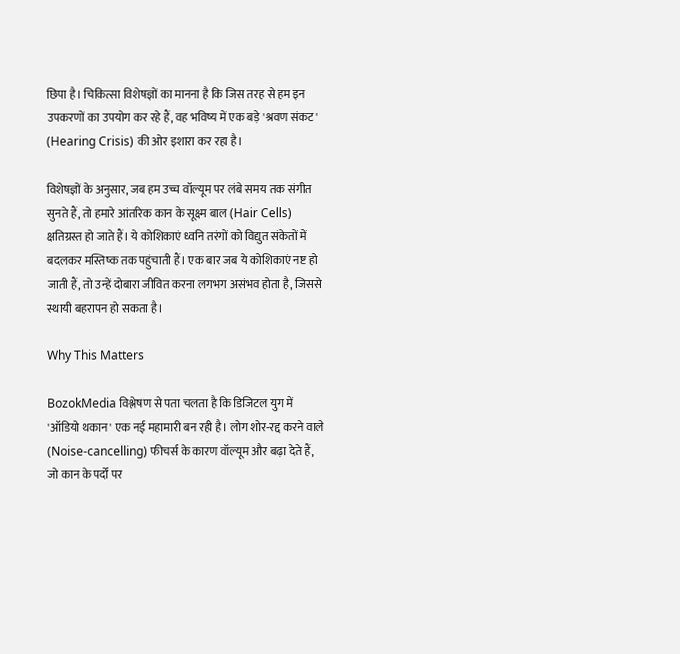छिपा है। चिकित्सा विशेषज्ञों का मानना है कि जिस तरह से हम इन उपकरणों का उपयोग कर रहे हैं, वह भविष्य में एक बड़े 'श्रवण संकट' (Hearing Crisis) की ओर इशारा कर रहा है।

विशेषज्ञों के अनुसार, जब हम उच्च वॉल्यूम पर लंबे समय तक संगीत सुनते हैं, तो हमारे आंतरिक कान के सूक्ष्म बाल (Hair Cells) क्षतिग्रस्त हो जाते हैं। ये कोशिकाएं ध्वनि तरंगों को विद्युत संकेतों में बदलकर मस्तिष्क तक पहुंचाती हैं। एक बार जब ये कोशिकाएं नष्ट हो जाती हैं, तो उन्हें दोबारा जीवित करना लगभग असंभव होता है, जिससे स्थायी बहरापन हो सकता है।

Why This Matters

BozokMedia विश्लेषण से पता चलता है कि डिजिटल युग में 'ऑडियो थकान' एक नई महामारी बन रही है। लोग शोर-रद्द करने वाले (Noise-cancelling) फीचर्स के कारण वॉल्यूम और बढ़ा देते हैं, जो कान के पर्दों पर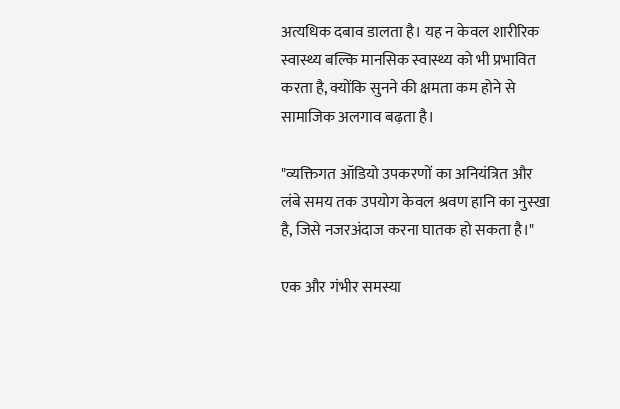अत्यधिक दबाव डालता है। यह न केवल शारीरिक स्वास्थ्य बल्कि मानसिक स्वास्थ्य को भी प्रभावित करता है, क्योंकि सुनने की क्षमता कम होने से सामाजिक अलगाव बढ़ता है।

"व्यक्तिगत ऑडियो उपकरणों का अनियंत्रित और लंबे समय तक उपयोग केवल श्रवण हानि का नुस्खा है, जिसे नजरअंदाज करना घातक हो सकता है।"

एक और गंभीर समस्या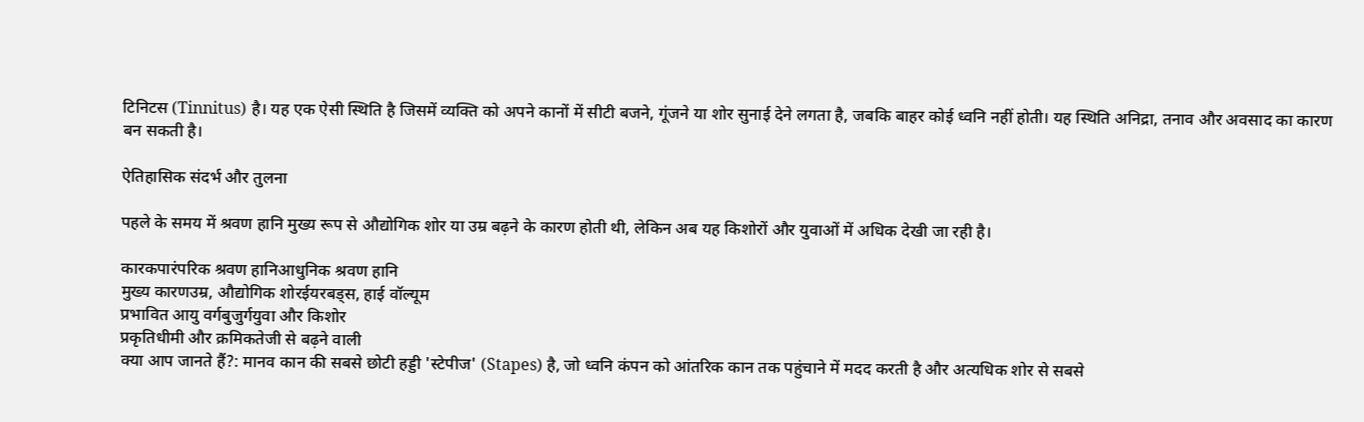टिनिटस (Tinnitus) है। यह एक ऐसी स्थिति है जिसमें व्यक्ति को अपने कानों में सीटी बजने, गूंजने या शोर सुनाई देने लगता है, जबकि बाहर कोई ध्वनि नहीं होती। यह स्थिति अनिद्रा, तनाव और अवसाद का कारण बन सकती है।

ऐतिहासिक संदर्भ और तुलना

पहले के समय में श्रवण हानि मुख्य रूप से औद्योगिक शोर या उम्र बढ़ने के कारण होती थी, लेकिन अब यह किशोरों और युवाओं में अधिक देखी जा रही है।

कारकपारंपरिक श्रवण हानिआधुनिक श्रवण हानि
मुख्य कारणउम्र, औद्योगिक शोरईयरबड्स, हाई वॉल्यूम
प्रभावित आयु वर्गबुजुर्गयुवा और किशोर
प्रकृतिधीमी और क्रमिकतेजी से बढ़ने वाली
क्या आप जानते हैं?: मानव कान की सबसे छोटी हड्डी 'स्टेपीज' (Stapes) है, जो ध्वनि कंपन को आंतरिक कान तक पहुंचाने में मदद करती है और अत्यधिक शोर से सबसे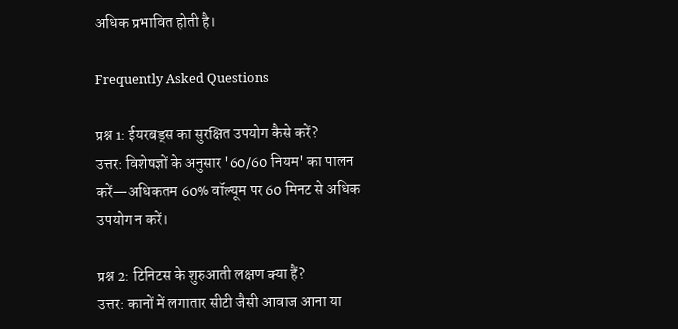अधिक प्रभावित होती है।

Frequently Asked Questions

प्रश्न 1: ईयरबड्स का सुरक्षित उपयोग कैसे करें?
उत्तर: विशेषज्ञों के अनुसार '60/60 नियम' का पालन करें—अधिकतम 60% वॉल्यूम पर 60 मिनट से अधिक उपयोग न करें।

प्रश्न 2: टिनिटस के शुरुआती लक्षण क्या हैं?
उत्तर: कानों में लगातार सीटी जैसी आवाज आना या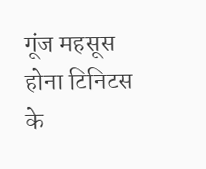गूंज महसूस होना टिनिटस के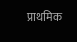प्राथमिक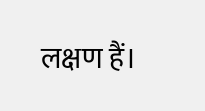लक्षण हैं।